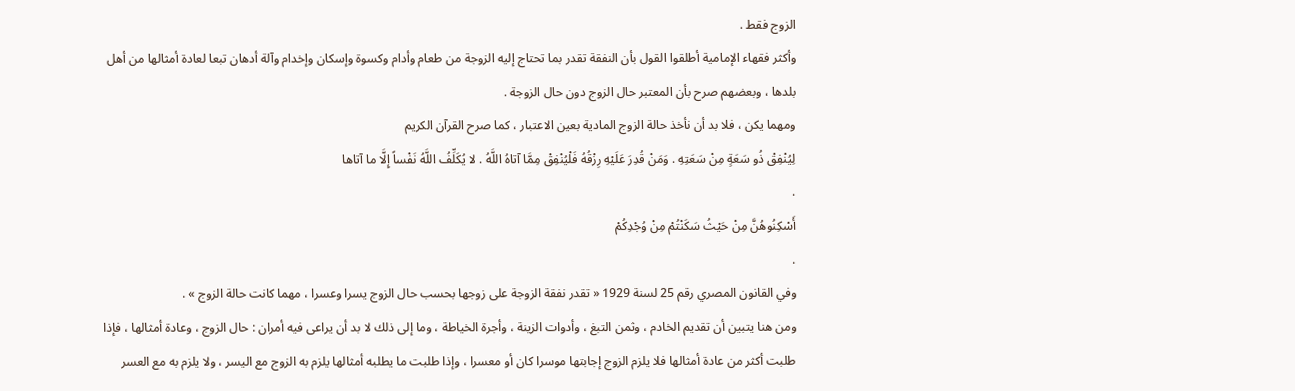الزوج فقط .
وأكثر فقهاء الإمامية أطلقوا القول بأن النفقة تقدر بما تحتاج إليه الزوجة من طعام وأدام وكسوة وإسكان وإخدام وآلة أدهان تبعا لعادة أمثالها من أهل بلدها ، وبعضهم صرح بأن المعتبر حال الزوج دون حال الزوجة .
ومهما يكن ، فلا بد أن نأخذ حالة الزوج المادية بعين الاعتبار ، كما صرح القرآن الكريم
لِيُنْفِقْ ذُو سَعَةٍ مِنْ سَعَتِهِ . وَمَنْ قُدِرَ عَلَيْهِ رِزْقُهُ فَلْيُنْفِقْ مِمَّا آتاهُ اللَّهُ . لا يُكَلِّفُ اللَّهُ نَفْساً إِلَّا ما آتاها
.
أَسْكِنُوهُنَّ مِنْ حَيْثُ سَكَنْتُمْ مِنْ وُجْدِكُمْ
.
وفي القانون المصري رقم 25 لسنة 1929 « تقدر نفقة الزوجة على زوجها بحسب حال الزوج يسرا وعسرا ، مهما كانت حالة الزوج » .
ومن هنا يتبين أن تقديم الخادم ، وثمن التبغ ، وأدوات الزينة ، وأجرة الخياطة ، وما إلى ذلك لا بد أن يراعى فيه أمران : حال الزوج ، وعادة أمثالها ، فإذا طلبت أكثر من عادة أمثالها فلا يلزم الزوج إجابتها موسرا كان أو معسرا ، وإذا طلبت ما يطلبه أمثالها يلزم به الزوج مع اليسر ، ولا يلزم به مع العسر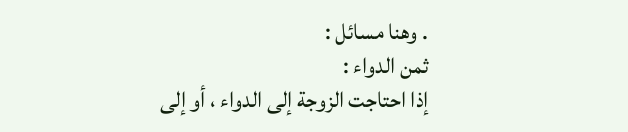. وهنا مسائل :
ثمن الدواء :
إذا احتاجت الزوجة إلى الدواء ، أو إلى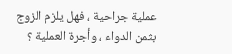عملية جراحية ، فهل يلزم الزوج بثمن الدواء ، وأجرة العملية ؟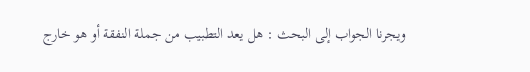ويجرنا الجواب إلى البحث : هل يعد التطبيب من جملة النفقة أو هو خارج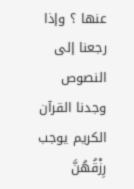عنها ؟ وإذا رجعنا إلى النصوص وجدنا القرآن الكريم يوجب
رِزْقُهُنَّ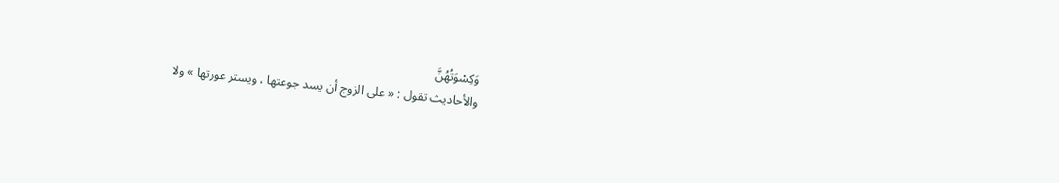وَكِسْوَتُهُنَّ
والأحاديث تقول : « على الزوج أن يسد جوعتها ، ويستر عورتها » ولا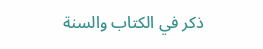ذكر في الكتاب والسنة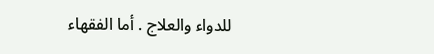للدواء والعلاج . أما الفقهاء